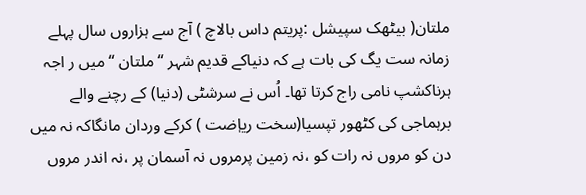ملتان( بیٹھک سپیشل :پریتم داس بالاچ ) آج سے ہزاروں سال پہلے زمانہ ست یگ کی بات ہے کہ دنیاکے قدیم شہر “ملتان “میں ر اجہ ہرناکشپ نامی راج کرتا تھا۔ اُس نے سرشٹی (دنیا) کے رچنے والے برہماجی کی کٹھور تپسیا(سخت ریاٖضت ) کرکے وردان مانگاکہ نہ میں دن کو مروں نہ رات کو ،نہ زمین پرمروں نہ آسمان پر ،نہ اندر مروں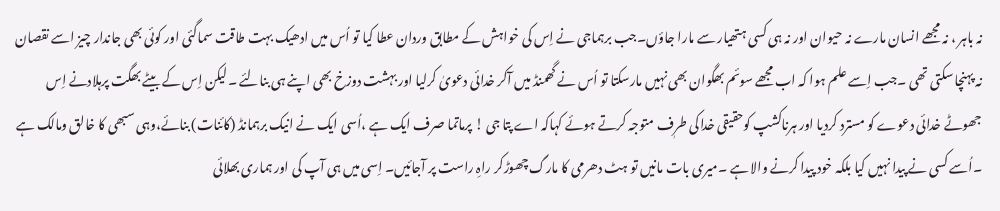نہ باہر ، نہ مجھے انسان مارے نہ حیوان اور نہ ہی کسی ہتھیار سے مارا جاؤں۔جب برہماجی نے اِس کی خواہش کے مطابق وردان عطا کیا تو اُس میں ادھیک بہت طاقت سماگئی اور کوئی بھی جاندار چیز اسے نقصان نہ پہنچا سکتی تھی ۔جب اِسے علم ہوا کہ اب مجھے سوئم بھگوان بھی نہیں مارسکتا تو اُس نے گھمنڈ میں آکر خدائی دعویٰ کرلیا اور بہشت دوزخ بھی اپنے ہی بنالئے ۔لیکن اِس کے بیٹے بھگت پرہلادنے اِس جھوٹے خدائی دعوے کو مسترد کردیا اور ہرناکشپ کوحقیقی خداکی طرٖف متوجہ کرتے ہوئے کہاکہ اے پتا جی ! پرماتما صرف ایک ہے ،اُسی ایک نے انیک برہمانڈ (کائنات) بنائے،وہی سبھی کا خالق ومالک ہے ۔اُسے کسی نے پیدا نہیں کیا بلکہ خود پیدا کرنے والا ہے ۔میری بات مانیں تو ہٹ دھرمی کا مارگ چھوڑکر راہِ راست پر آجائیں۔ اِسی میں ہی آپ کی اور ہماری بھلائی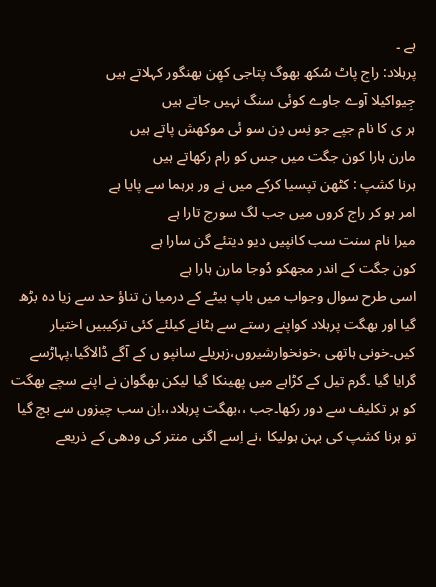ہے ۔
پرہلاد: راج پاٹ سُکھ بھوگ پتاجی کھِن بھنگور کہلاتے ہیں
جِیواکیلا آوے جاوے کوئی سنگ نہیں جاتے ہیں
ہر ی کا نام جپے جو نِس دِن سو ئی موکھش پاتے ہیں
مارن ہارا کون جگت میں جس کو رام رکھاتے ہیں
ہرنا کشپ : کٹھن تپسیا کرکے میں نے ور برہما سے پایا ہے
امر ہو کر راج کروں میں جب لگ سورج تارا ہے
میرا نام سنت سب کانپیں دیو دیتئے گن سارا ہے
کون جگت کے اندر مجھکو دُوجا مارن ہارا ہے
اسی طرح سوال وجواب میں باپ بیٹے کے درمیا ن تناؤ حد سے زیا دہ بڑھ گیا اور بھگت پرہلاد کواپنے رستے سے ہٹانے کیلئے کئی ترکیبیں اختیار کیں۔خونی ہاتھی ،خونخوارشیروں،زہریلے سانپو ں کے آگے ڈالاگیا،پہاڑسے گرایا گیا ۔گرم تیل کے کڑاہے میں پھینکا گیا لیکن بھگوان نے اپنے سچے بھگت کو ہر تکلیف سے دور رکھا۔جب ،،بھگت پرہلاد،،اِن سب چیزوں سے بچ گیا تو ہرنا کشپ کی بہن ہولیکا ،نے اِسے اگنی منتر کی ودھی کے ذریعے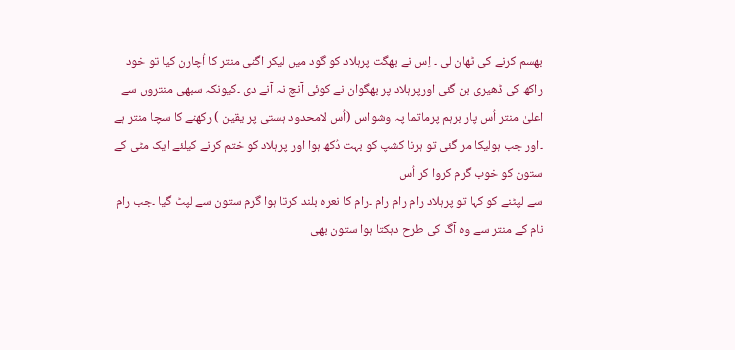بھسم کرنے کی ٹھان لی ۔ اِس نے بھگت پرہلاد کو گود میں لیکر اگنی منتر کا اُچارن کیا تو خود راکھ کی ڈھیری بن گئی اورپرہلاد پر بھگوان نے کوئی آنچ نہ آنے دی ۔کیونکہ سبھی منتروں سے اعلیٰ منتر اُس پار برہم پرماتما پہ وشواس (اُس لامحدود ہستی پر یقین ) رکھنے کا سچا منتر ہے ۔اور جب ہولیکا مر گئی تو ہرنا کشپ کو بہت دُکھ ہوا اور پرہلاد کو ختم کرنے کیلئے ایک مٹی کے ستون کو خوب گرم کروا کر اُس
سے لپٹنے کو کہا تو پرہلاد رام رام رام ۔رام کا نعرہ بلند کرتا ہوا گرم ستون سے لپٹ گیا ۔جب رام نام کے منتر سے وہ آگ کی طرح دہکتا ہوا ستون بھی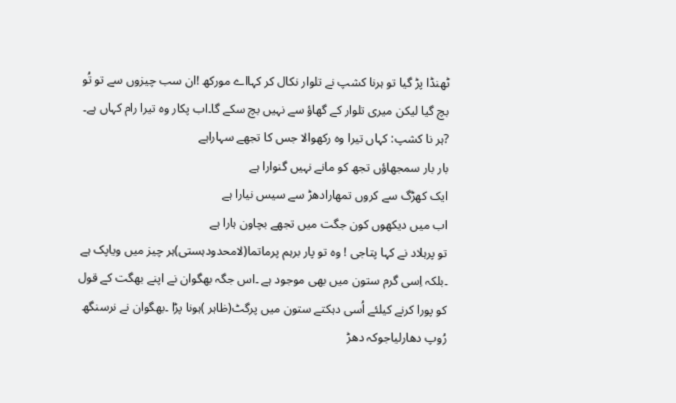ٹھنڈا پڑ گیا تو ہرنا کشپ نے تلوار نکال کر کہااے مورکھ !ان سب چیزوں سے تو تُو بچ گیا لیکن میری تلوار کے گھاؤ سے نہیں بچ سکے گا۔اب پکار وہ تیرا رام کہاں ہے۔
?ہر نا کشپ: کہاں تیرا وہ رکھوالا جس کا تجھے سہاراہے
بار بار سمجھاؤں تجھ کو مانے نہیں گنوارا ہے
ایک کھڑگ سے کروں تمھارادھڑ سے سیس نیارا ہے
اب میں دیکھوں کون جگت میں تجھے بچاون ہارا ہے
تو پرہلاد نے کہا پتاجی ! وہ تو پار برہم پرماتما(لامحدودہستی)ہر چیز میں ویاپک ہے ۔بلکہ اِسی گرم ستون میں بھی موجود ہے ۔اس جگہ بھگوان نے اپنے بھگت کے قول کو پورا کرنے کیلئے اُسی دہکتے ستون میں پرگٹ(ظاہر )ہونا پڑا ۔بھگوان نے نرسنگھ رُوپ دھارلیاجوکہ دھڑ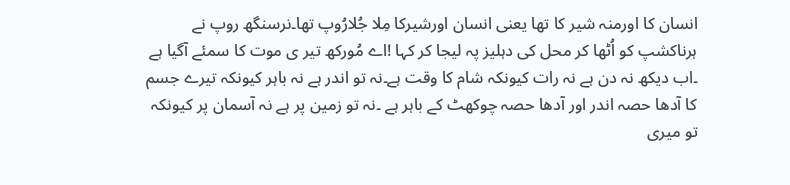انسان کا اورمنہ شیر کا تھا یعنی انسان اورشیرکا مِلا جُلارُوپ تھا۔نرسنگھ روپ نے ہرناکشپ کو اُٹھا کر محل کی دہلیز پہ لیجا کر کہا !اے مُورکھ تیر ی موت کا سمئے آگیا ہے ۔اب دیکھ نہ دن ہے نہ رات کیونکہ شام کا وقت ہے۔نہ تو اندر ہے نہ باہر کیونکہ تیرے جسم کا آدھا حصہ اندر اور آدھا حصہ چوکھٹ کے باہر ہے ۔نہ تو زمین پر ہے نہ آسمان پر کیونکہ تو میری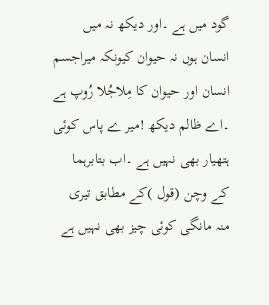گود میں ہے ۔اور دیکھ نہ میں انسان ہوں نہ حیوان کیونکہ میراجسم انسان اور حیوان کا مِلاجُلا رُوپ ہے ۔اے ظالم دیکھ !میر ے پاس کوئی ہتھیار بھی نہیں ہے ۔اب بتابرہما کے وچن (قول )کے مطابق تیری منہ مانگی کوئی چیز بھی نہیں ہے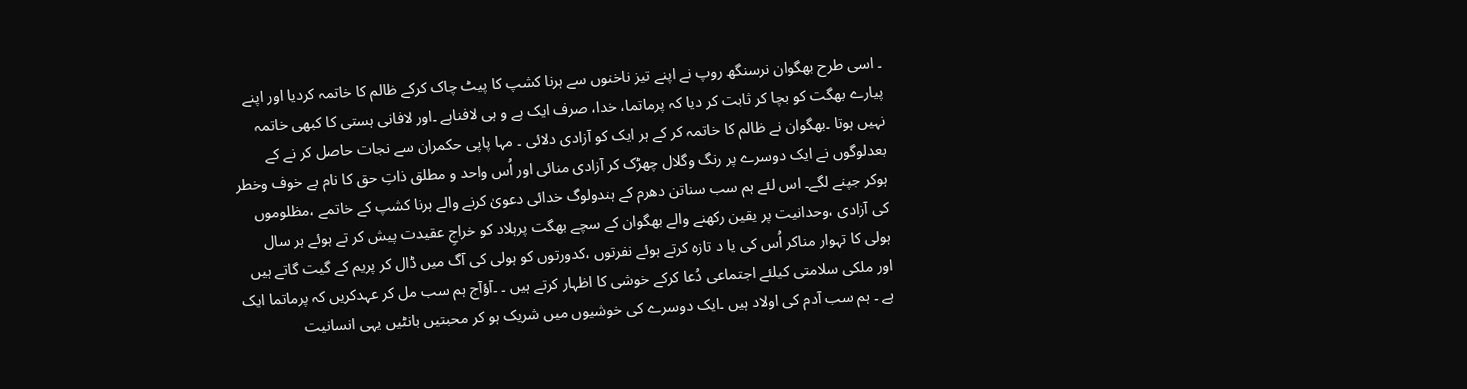۔ اسی طرح بھگوان نرسنگھ روپ نے اپنے تیز ناخنوں سے ہرنا کشپ کا پیٹ چاک کرکے ظالم کا خاتمہ کردیا اور اپنے پیارے بھگت کو بچا کر ثابت کر دیا کہ پرماتما، خدا، صرف ایک ہے و ہی لافناہے ۔اور لافانی ہستی کا کبھی خاتمہ نہیں ہوتا ۔بھگوان نے ظالم کا خاتمہ کر کے ہر ایک کو آزادی دلائی ۔ مہا پاپی حکمران سے نجات حاصل کر نے کے بعدلوگوں نے ایک دوسرے پر رنگ وگلال چھڑک کر آزادی منائی اور اُس واحد و مطلق ذاتِ حق کا نام بے خوف وخطر ہوکر جپنے لگے۔ اس لئے ہم سب سناتن دھرم کے ہندولوگ خدائی دعویٰ کرنے والے ہرنا کشپ کے خاتمے ،مظلوموں کی آزادی ،وحدانیت پر یقین رکھنے والے بھگوان کے سچے بھگت پرہلاد کو خراجِ عقیدت پیش کر تے ہوئے ہر سال ہولی کا تہوار مناکر اُس کی یا د تازہ کرتے ہوئے نفرتوں ،کدورتوں کو ہولی کی آگ میں ڈال کر پریم کے گیت گاتے ہیں اور ملکی سلامتی کیلئے اجتماعی دُعا کرکے خوشی کا اظہار کرتے ہیں ۔ ۔آؤآج ہم سب مل کر عہدکریں کہ پرماتما ایک ہے ۔ ہم سب آدم کی اولاد ہیں ۔ایک دوسرے کی خوشیوں میں شریک ہو کر محبتیں بانٹیں یہی انسانیت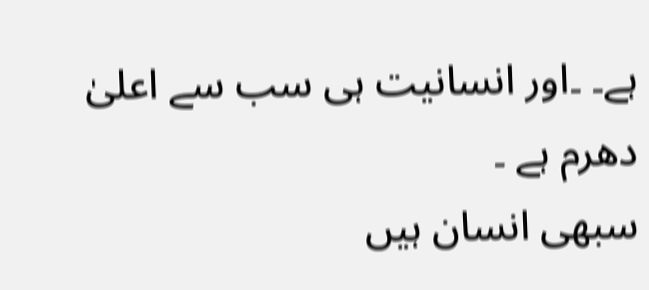ہے۔ ۔اور انسانیت ہی سب سے اعلیٰ دھرم ہے ۔
سبھی انسان ہیں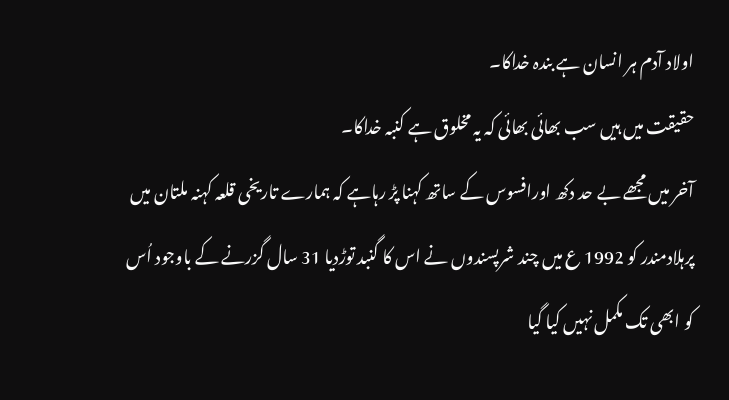اولاد آدم ہر انسان ہے بندہ خداکا۔
حقیقت میں ہیں سب بھائی بھائی کہ یہ مخلوق ہے کنبہ خداکا۔
آخر میں مجھے بے حد دکھ اورافسوس کے ساتھ کہنا پڑ رہاہے کہ ہمارے تاریخی قلعہ کہنہ ملتان میں پرہلادمندر کو 1992 ع میں چند شرپسندوں نے اس کا گنبد توڑدیا 31 سال گزرنے کے باوجود اُس کو ابھی تک مکمل نہیں کیا گیا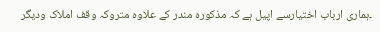۔ہماری ارباب اختیارسے اپیل ہے کہ مذکورہ مندر کے علاوہ متروکہ وقف املاک ودیگر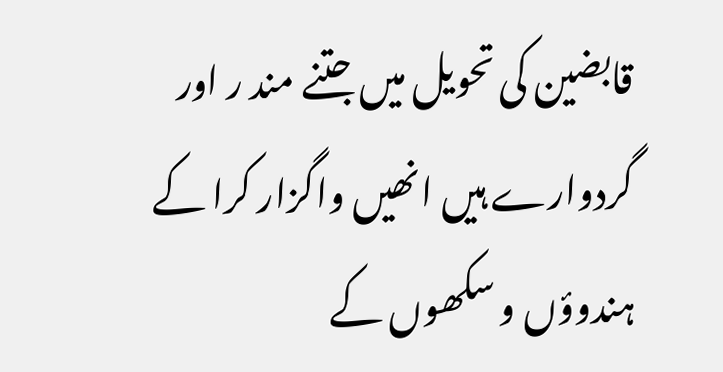قابضین کی تحویل میں جتنے مند ر اور گردوارے ہیں انھیں واگزار کرا کے ہندوؤں و سکھوں کے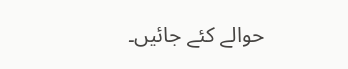حوالے کئے جائیں۔